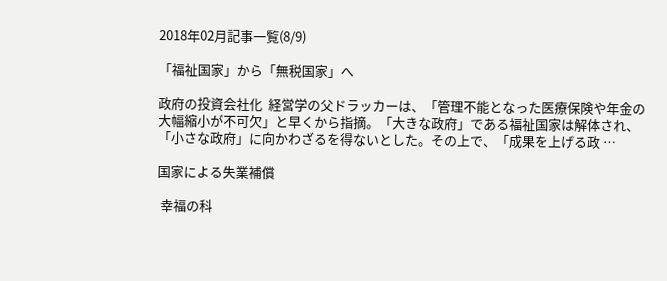2018年02月記事一覧(8/9)

「福祉国家」から「無税国家」へ

政府の投資会社化  経営学の父ドラッカーは、「管理不能となった医療保険や年金の大幅縮小が不可欠」と早くから指摘。「大きな政府」である福祉国家は解体され、「小さな政府」に向かわざるを得ないとした。その上で、「成果を上げる政 …

国家による失業補償

 幸福の科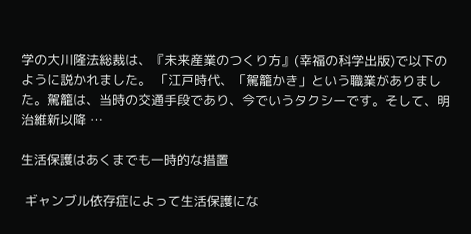学の大川隆法総裁は、『未来産業のつくり方』(幸福の科学出版)で以下のように説かれました。 「江戸時代、「駕籠かき」という職業がありました。駕籠は、当時の交通手段であり、今でいうタクシーです。そして、明治維新以降 …

生活保護はあくまでも一時的な措置

 ギャンブル依存症によって生活保護にな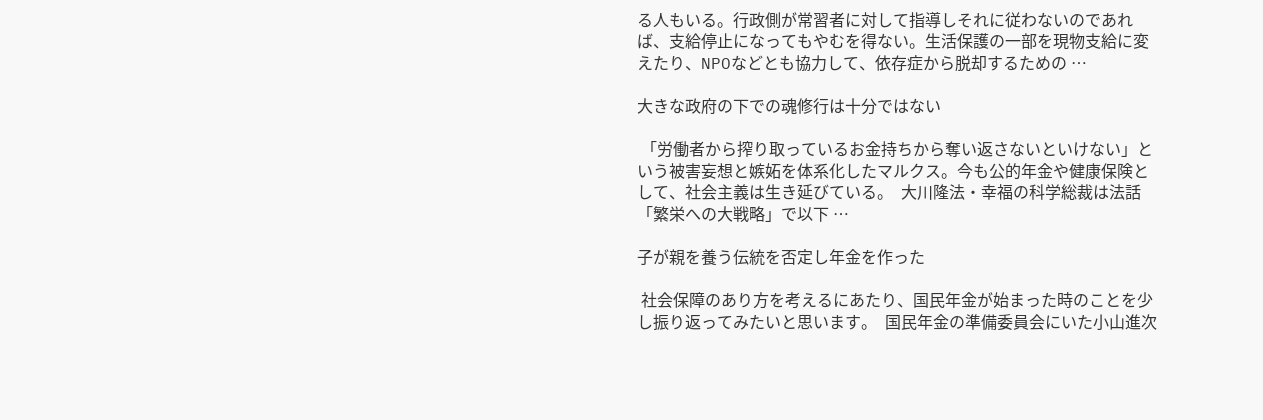る人もいる。行政側が常習者に対して指導しそれに従わないのであれば、支給停止になってもやむを得ない。生活保護の一部を現物支給に変えたり、NPOなどとも協力して、依存症から脱却するための …

大きな政府の下での魂修行は十分ではない

 「労働者から搾り取っているお金持ちから奪い返さないといけない」という被害妄想と嫉妬を体系化したマルクス。今も公的年金や健康保険として、社会主義は生き延びている。  大川隆法・幸福の科学総裁は法話「繁栄への大戦略」で以下 …

子が親を養う伝統を否定し年金を作った

 社会保障のあり方を考えるにあたり、国民年金が始まった時のことを少し振り返ってみたいと思います。  国民年金の準備委員会にいた小山進次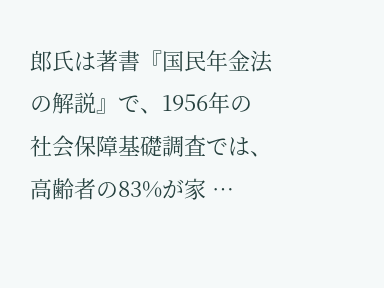郎氏は著書『国民年金法の解説』で、1956年の社会保障基礎調査では、高齢者の83%が家 …